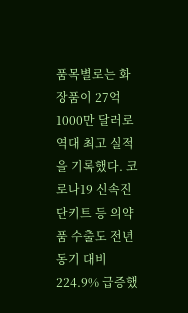품목별로는 화장품이 27억 1000만 달러로 역대 최고 실적을 기록했다. 코로나19 신속진단키트 등 의약품 수출도 전년 동기 대비 224.9% 급증했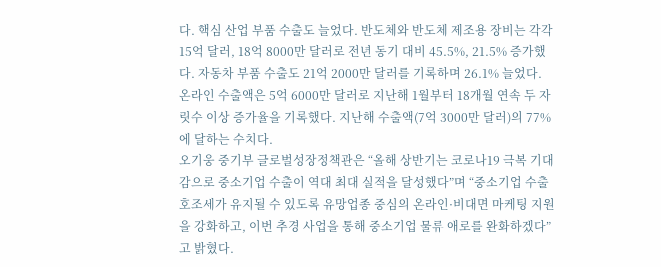다. 핵심 산업 부품 수출도 늘었다. 반도체와 반도체 제조용 장비는 각각 15억 달러, 18억 8000만 달러로 전년 동기 대비 45.5%, 21.5% 증가했다. 자동차 부품 수출도 21억 2000만 달러를 기록하며 26.1% 늘었다.
온라인 수출액은 5억 6000만 달러로 지난해 1월부터 18개월 연속 두 자릿수 이상 증가율을 기록했다. 지난해 수출액(7억 3000만 달러)의 77%에 달하는 수치다.
오기웅 중기부 글로벌성장정책관은 “올해 상반기는 코로나19 극복 기대감으로 중소기업 수출이 역대 최대 실적을 달성했다”며 “중소기업 수출 호조세가 유지될 수 있도록 유망업종 중심의 온라인·비대면 마케팅 지원을 강화하고, 이번 추경 사업을 통해 중소기업 물류 애로를 완화하겠다”고 밝혔다.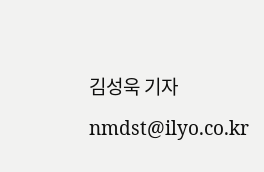김성욱 기자 nmdst@ilyo.co.kr